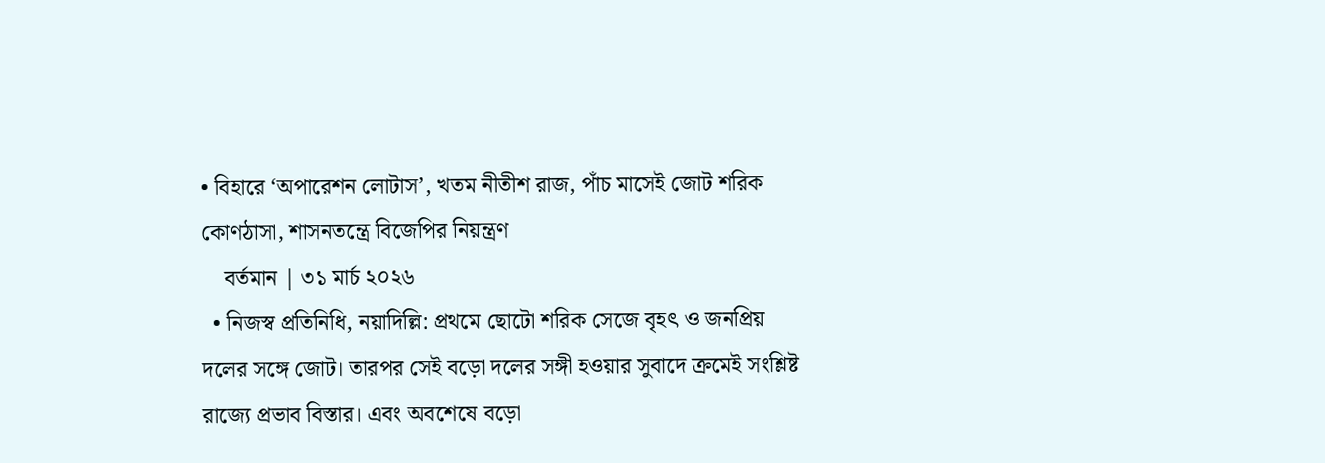• বিহারে ‘অপারেশন লোটাস’, খতম নীতীশ রাজ, পাঁচ মাসেই জোট শরিক কোণঠাসা, শাসনতন্ত্রে বিজেপির নিয়ন্ত্রণ
    বর্তমান | ৩১ মার্চ ২০২৬
  • নিজস্ব প্রতিনিধি, নয়াদিল্লি: প্রথমে ছোটো শরিক সেজে বৃহৎ ও জনপ্রিয় দলের সঙ্গে জোট। তারপর সেই বড়ো দলের সঙ্গী হওয়ার সুবাদে ক্রমেই সংশ্লিষ্ট রাজ্যে প্রভাব বিস্তার। এবং অবশেষে বড়ো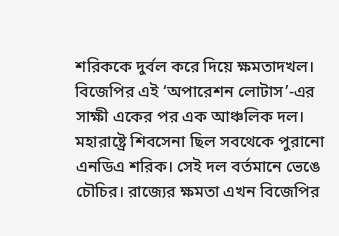শরিককে দুর্বল করে দিয়ে ক্ষমতাদখল। বিজেপির এই ‘অপারেশন লোটাস’-এর সাক্ষী একের পর এক আঞ্চলিক দল। মহারাষ্ট্রে শিবসেনা ছিল সবথেকে পুরানো এনডিএ শরিক। সেই দল বর্তমানে ভেঙে চৌচির। রাজ্যের ক্ষমতা এখন বিজেপির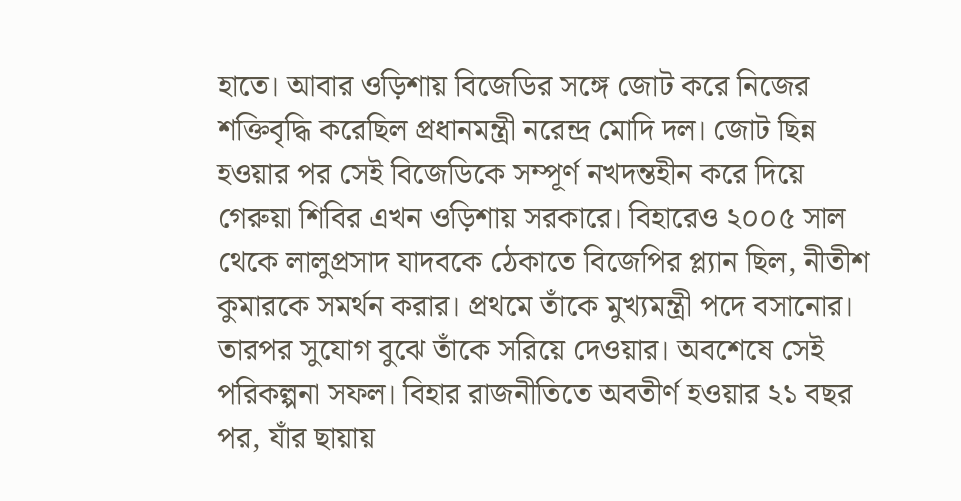হাতে। আবার ওড়িশায় বিজেডির সঙ্গে জোট করে নিজের শক্তিবৃদ্ধি করেছিল প্রধানমন্ত্রী নরেন্দ্র মোদি দল। জোট ছিন্ন হওয়ার পর সেই বিজেডিকে সম্পূর্ণ নখদন্তহীন করে দিয়ে গেরুয়া শিবির এখন ওড়িশায় সরকারে। বিহারেও ২০০৫ সাল থেকে লালুপ্রসাদ যাদবকে ঠেকাতে বিজেপির প্ল্যান ছিল, নীতীশ কুমারকে সমর্থন করার। প্রথমে তাঁকে মুখ্যমন্ত্রী পদে বসানোর। তারপর সুযোগ বুঝে তাঁকে সরিয়ে দেওয়ার। অবশেষে সেই পরিকল্পনা সফল। বিহার রাজনীতিতে অবতীর্ণ হওয়ার ২১ বছর পর, যাঁর ছায়ায়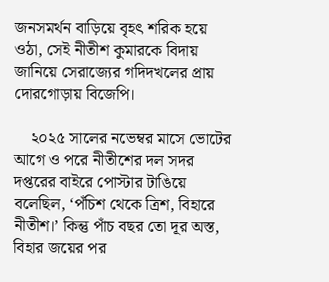জনসমর্থন বাড়িয়ে বৃহৎ শরিক হয়ে ওঠা, সেই নীতীশ কুমারকে বিদায় জানিয়ে সেরাজ্যের গদিদখলের প্রায় দোরগোড়ায় বিজেপি।

    ২০২৫ সালের নভেম্বর মাসে ভোটের আগে ও পরে নীতীশের দল সদর দপ্তরের বাইরে পোস্টার টাঙিয়ে বলেছিল, ‘পঁচিশ থেকে ত্রিশ, বিহারে নীতীশ।’ কিন্তু পাঁচ বছর তো দূর অস্ত, বিহার জয়ের পর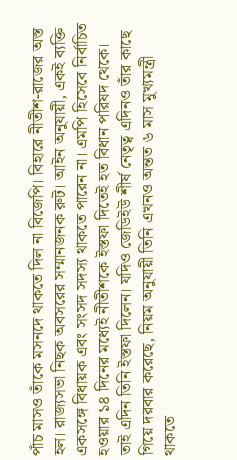পাঁচ মাসও তাঁকে মসনদে থাকতে দিল না বিজেপি। বিহারে নীতীশ-রাজের অস্ত হল। রাজ্যসভা নিছক অবসরের সম্মানজনক রুট। আইন অনুযায়ী, একই ব্যক্তি একসঙ্গে বিধায়ক এবং সংসদ সদস্য থাকতে পারেন না। এমপি হিসেবে নির্বাচিত হওয়ার ১৪ দিনের মধ্যেই নীতীশকে ইস্তফা দিতেই হত বিধান পরিষদ থেকে। তাই এদিন তিনি ইস্তফা দিলেন। যদিও জেডিইউ শীর্ষ নেতৃত্ব এদিনও তাঁর কাছে গিয়ে দরবার করেছে, নিয়ম অনুযায়ী তিনি এখনও অন্তত ৬ মাস মুখ্যমন্ত্রী থাকতে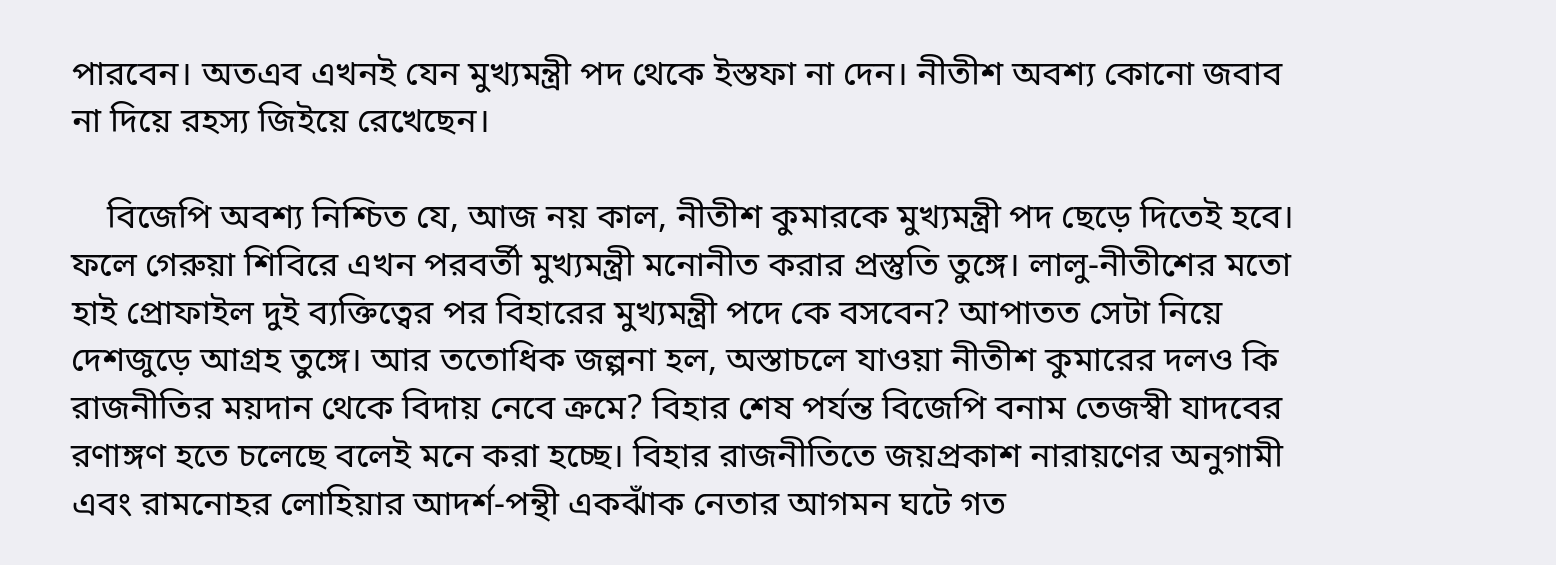পারবেন। অতএব এখনই যেন মুখ্যমন্ত্রী পদ থেকে ইস্তফা না দেন। নীতীশ অবশ্য কোনো জবাব না দিয়ে রহস্য জিইয়ে রেখেছেন।

    বিজেপি অবশ্য নিশ্চিত যে, আজ নয় কাল, নীতীশ কুমারকে মুখ্যমন্ত্রী পদ ছেড়ে দিতেই হবে। ফলে গেরুয়া শিবিরে এখন পরবর্তী মুখ্যমন্ত্রী মনোনীত করার প্রস্তুতি তুঙ্গে। লালু-নীতীশের মতো হাই প্রোফাইল দুই ব্যক্তিত্বের পর বিহারের মুখ্যমন্ত্রী পদে কে বসবেন? আপাতত সেটা নিয়ে দেশজুড়ে আগ্রহ তুঙ্গে। আর ততোধিক জল্পনা হল, অস্তাচলে যাওয়া নীতীশ কুমারের দলও কি রাজনীতির ময়দান থেকে বিদায় নেবে ক্রমে? বিহার শেষ পর্যন্ত বিজেপি বনাম তেজস্বী যাদবের রণাঙ্গণ হতে চলেছে বলেই মনে করা হচ্ছে। বিহার রাজনীতিতে জয়প্রকাশ নারায়ণের অনুগামী এবং রামনোহর লোহিয়ার আদর্শ-পন্থী একঝাঁক নেতার আগমন ঘটে গত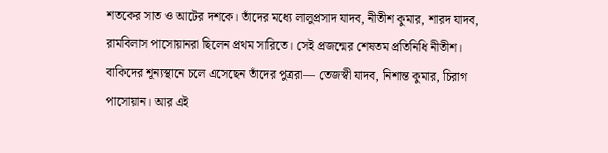শতকের সাত ও আটের দশকে। তাঁদের মধ্যে লালুপ্রসাদ যাদব, নীতীশ কুমার, শারদ যাদব, রামবিলাস পাসোয়ানরা ছিলেন প্রথম সারিতে। সেই প্রজন্মের শেষতম প্রতিনিধি নীতীশ। বাকিদের শূন্যস্থানে চলে এসেছেন তাঁদের পুত্ররা— তেজস্বী যাদব, নিশান্ত কুমার, চিরাগ পাসোয়ান। আর এই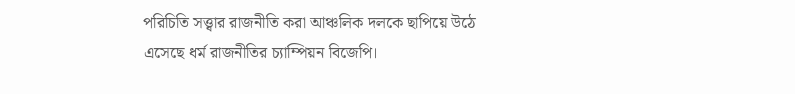পরিচিতি সত্ত্বার রাজনীতি করা আঞ্চলিক দলকে ছাপিয়ে উঠে এসেছে ধর্ম রাজনীতির চ্যাম্পিয়ন বিজেপি।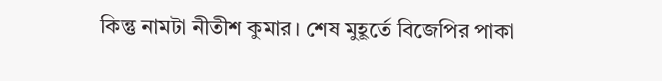কিন্তু নামটা নীতীশ কুমার। শেষ মুহূর্তে বিজেপির পাকা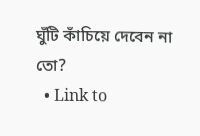ঘুঁটি কাঁচিয়ে দেবেন না তো?
  • Link to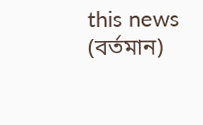this news (বর্তমান)